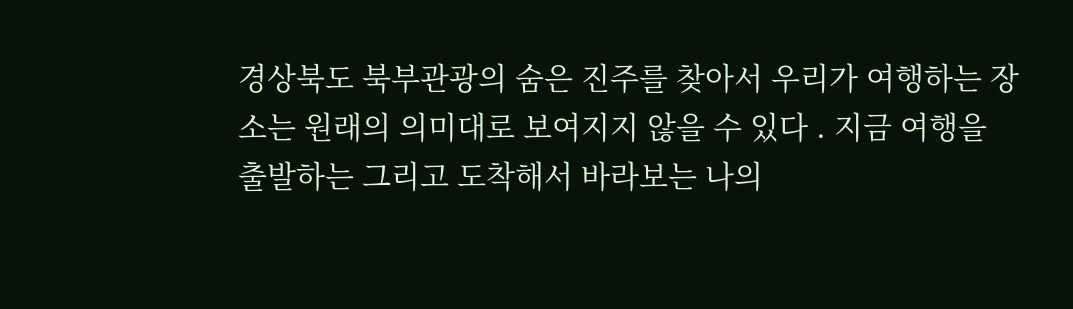경상북도 북부관광의 숨은 진주를 찾아서 우리가 여행하는 장소는 원래의 의미대로 보여지지 않을 수 있다 . 지금 여행을 출발하는 그리고 도착해서 바라보는 나의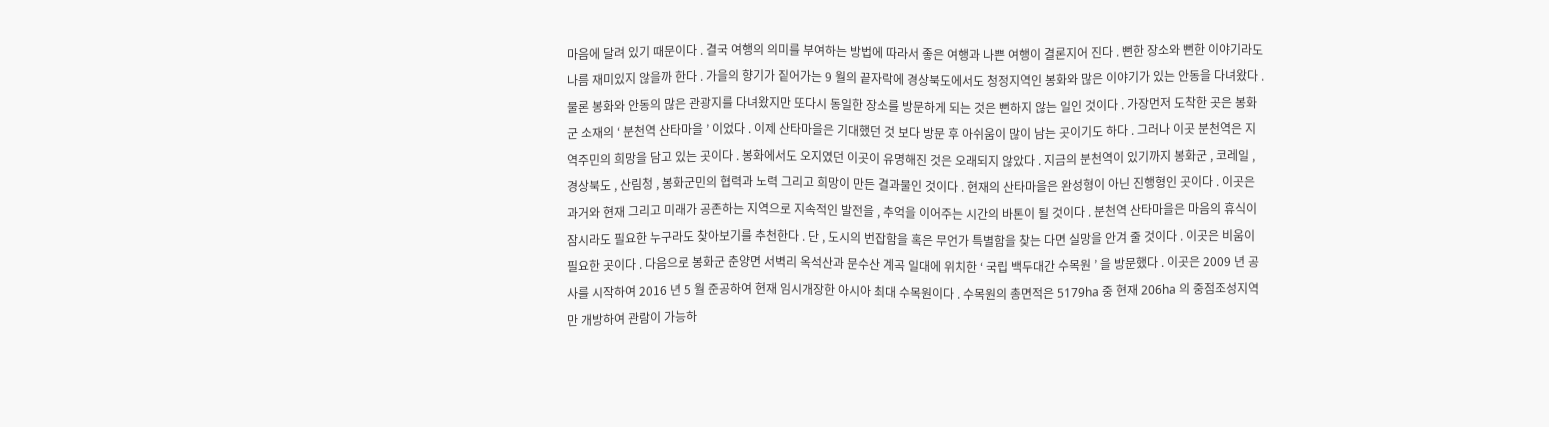마음에 달려 있기 때문이다 . 결국 여행의 의미를 부여하는 방법에 따라서 좋은 여행과 나쁜 여행이 결론지어 진다 . 뻔한 장소와 뻔한 이야기라도 나름 재미있지 않을까 한다 . 가을의 향기가 짙어가는 9 월의 끝자락에 경상북도에서도 청정지역인 봉화와 많은 이야기가 있는 안동을 다녀왔다 . 물론 봉화와 안동의 많은 관광지를 다녀왔지만 또다시 동일한 장소를 방문하게 되는 것은 뻔하지 않는 일인 것이다 . 가장먼저 도착한 곳은 봉화군 소재의 ‘ 분천역 산타마을 ’ 이었다 . 이제 산타마을은 기대했던 것 보다 방문 후 아쉬움이 많이 남는 곳이기도 하다 . 그러나 이곳 분천역은 지역주민의 희망을 담고 있는 곳이다 . 봉화에서도 오지였던 이곳이 유명해진 것은 오래되지 않았다 . 지금의 분천역이 있기까지 봉화군 , 코레일 , 경상북도 , 산림청 , 봉화군민의 협력과 노력 그리고 희망이 만든 결과물인 것이다 . 현재의 산타마을은 완성형이 아닌 진행형인 곳이다 . 이곳은 과거와 현재 그리고 미래가 공존하는 지역으로 지속적인 발전을 , 추억을 이어주는 시간의 바톤이 될 것이다 . 분천역 산타마을은 마음의 휴식이 잠시라도 필요한 누구라도 찾아보기를 추천한다 . 단 , 도시의 번잡함을 혹은 무언가 특별함을 찾는 다면 실망을 안겨 줄 것이다 . 이곳은 비움이 필요한 곳이다 . 다음으로 봉화군 춘양면 서벽리 옥석산과 문수산 계곡 일대에 위치한 ‘ 국립 백두대간 수목원 ’ 을 방문했다 . 이곳은 2009 년 공사를 시작하여 2016 년 5 월 준공하여 현재 임시개장한 아시아 최대 수목원이다 . 수목원의 총면적은 5179ha 중 현재 206ha 의 중점조성지역만 개방하여 관람이 가능하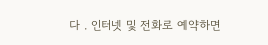다 . 인터넷 및 전화로 예약하면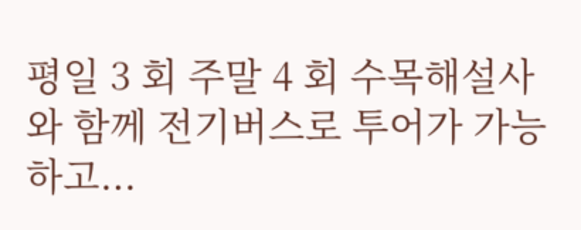평일 3 회 주말 4 회 수목해설사와 함께 전기버스로 투어가 가능하고...